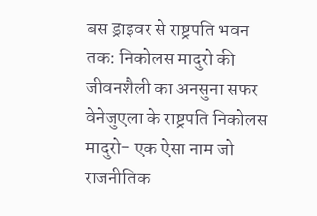बस ड्राइवर से राष्ट्रपति भवन तक: निकोलस मादुरो की जीवनशैली का अनसुना सफर
वेनेजुएला के राष्ट्रपति निकोलस मादुरो- एक ऐसा नाम जो राजनीतिक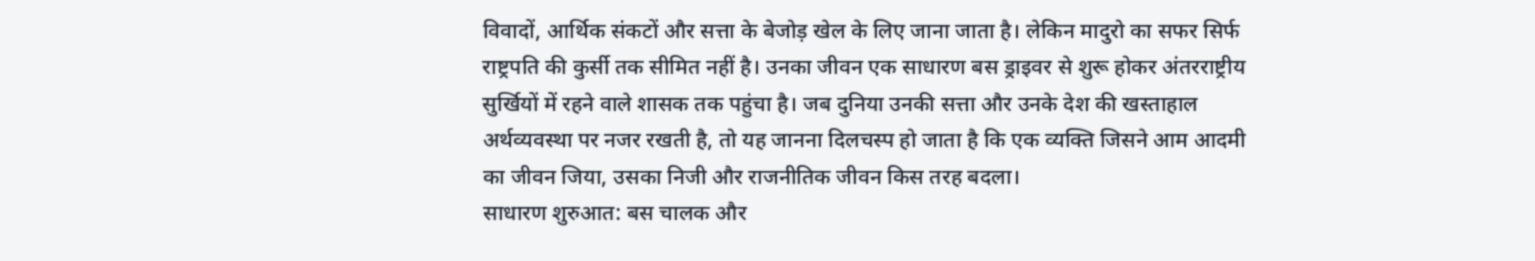विवादों, आर्थिक संकटों और सत्ता के बेजोड़ खेल के लिए जाना जाता है। लेकिन मादुरो का सफर सिर्फ राष्ट्रपति की कुर्सी तक सीमित नहीं है। उनका जीवन एक साधारण बस ड्राइवर से शुरू होकर अंतरराष्ट्रीय सुर्खियों में रहने वाले शासक तक पहुंचा है। जब दुनिया उनकी सत्ता और उनके देश की खस्ताहाल अर्थव्यवस्था पर नजर रखती है, तो यह जानना दिलचस्प हो जाता है कि एक व्यक्ति जिसने आम आदमी का जीवन जिया, उसका निजी और राजनीतिक जीवन किस तरह बदला।
साधारण शुरुआत: बस चालक और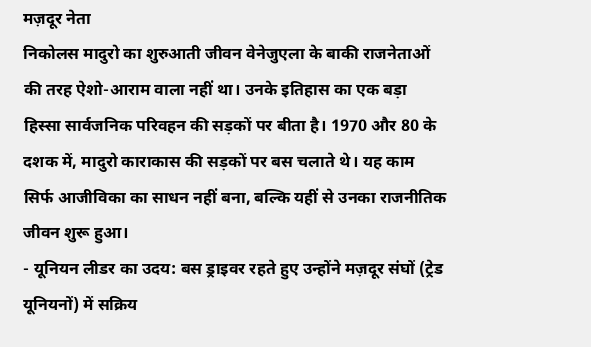मज़दूर नेता
निकोलस मादुरो का शुरुआती जीवन वेनेजुएला के बाकी राजनेताओं की तरह ऐशो-आराम वाला नहीं था। उनके इतिहास का एक बड़ा हिस्सा सार्वजनिक परिवहन की सड़कों पर बीता है। 1970 और 80 के दशक में, मादुरो काराकास की सड़कों पर बस चलाते थे। यह काम सिर्फ आजीविका का साधन नहीं बना, बल्कि यहीं से उनका राजनीतिक जीवन शुरू हुआ।
- यूनियन लीडर का उदय: बस ड्राइवर रहते हुए उन्होंने मज़दूर संघों (ट्रेड यूनियनों) में सक्रिय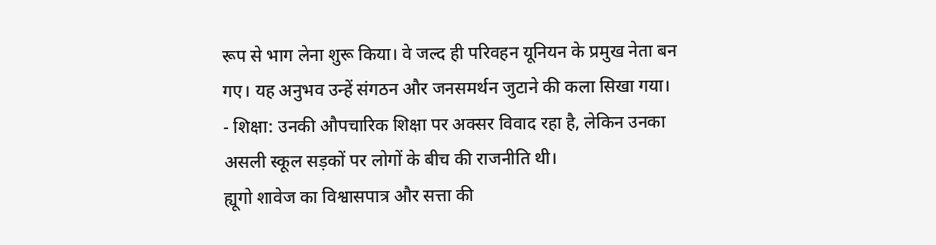रूप से भाग लेना शुरू किया। वे जल्द ही परिवहन यूनियन के प्रमुख नेता बन गए। यह अनुभव उन्हें संगठन और जनसमर्थन जुटाने की कला सिखा गया।
- शिक्षा: उनकी औपचारिक शिक्षा पर अक्सर विवाद रहा है, लेकिन उनका असली स्कूल सड़कों पर लोगों के बीच की राजनीति थी।
ह्यूगो शावेज का विश्वासपात्र और सत्ता की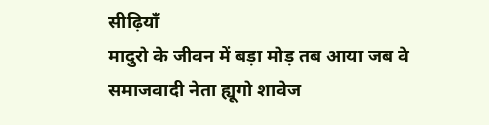सीढ़ियाँ
मादुरो के जीवन में बड़ा मोड़ तब आया जब वे समाजवादी नेता ह्यूगो शावेज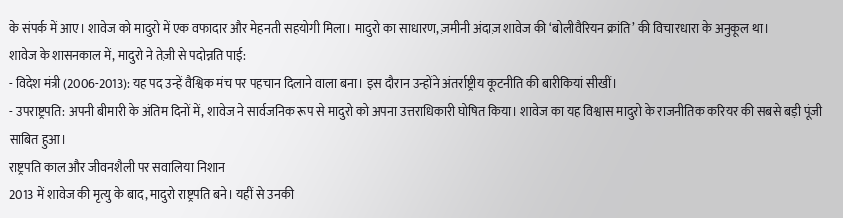के संपर्क में आए। शावेज को मादुरो में एक वफादार और मेहनती सहयोगी मिला। मादुरो का साधारण, ज़मीनी अंदाज़ शावेज की ‘बोलीवैरियन क्रांति’ की विचारधारा के अनुकूल था।
शावेज के शासनकाल में, मादुरो ने तेज़ी से पदोन्नति पाई:
- विदेश मंत्री (2006-2013): यह पद उन्हें वैश्विक मंच पर पहचान दिलाने वाला बना। इस दौरान उन्होंने अंतर्राष्ट्रीय कूटनीति की बारीकियां सीखीं।
- उपराष्ट्रपति: अपनी बीमारी के अंतिम दिनों में, शावेज ने सार्वजनिक रूप से मादुरो को अपना उत्तराधिकारी घोषित किया। शावेज का यह विश्वास मादुरो के राजनीतिक करियर की सबसे बड़ी पूंजी साबित हुआ।
राष्ट्रपति काल और जीवनशैली पर सवालिया निशान
2013 में शावेज की मृत्यु के बाद, मादुरो राष्ट्रपति बने। यहीं से उनकी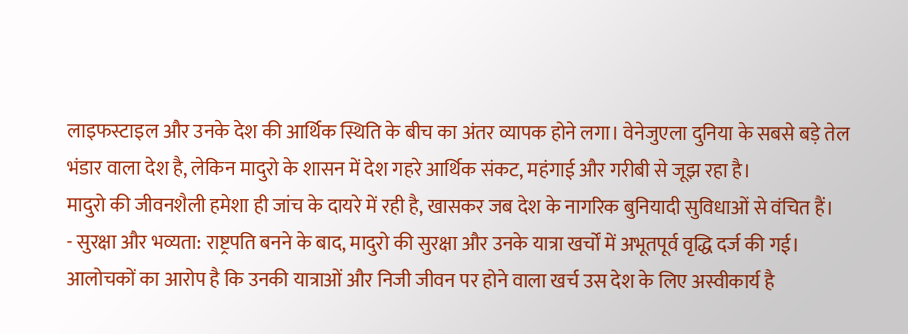लाइफस्टाइल और उनके देश की आर्थिक स्थिति के बीच का अंतर व्यापक होने लगा। वेनेजुएला दुनिया के सबसे बड़े तेल भंडार वाला देश है, लेकिन मादुरो के शासन में देश गहरे आर्थिक संकट, महंगाई और गरीबी से जूझ रहा है।
मादुरो की जीवनशैली हमेशा ही जांच के दायरे में रही है, खासकर जब देश के नागरिक बुनियादी सुविधाओं से वंचित हैं।
- सुरक्षा और भव्यता: राष्ट्रपति बनने के बाद, मादुरो की सुरक्षा और उनके यात्रा खर्चों में अभूतपूर्व वृद्धि दर्ज की गई। आलोचकों का आरोप है कि उनकी यात्राओं और निजी जीवन पर होने वाला खर्च उस देश के लिए अस्वीकार्य है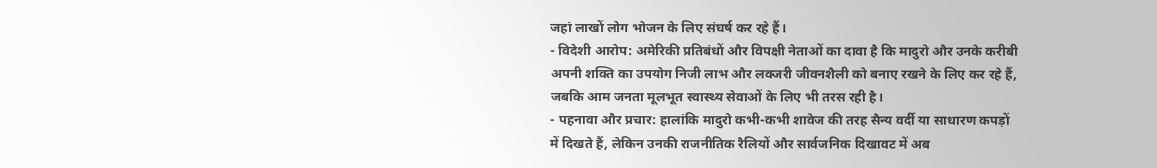जहां लाखों लोग भोजन के लिए संघर्ष कर रहे हैं।
- विदेशी आरोप: अमेरिकी प्रतिबंधों और विपक्षी नेताओं का दावा है कि मादुरो और उनके करीबी अपनी शक्ति का उपयोग निजी लाभ और लक्जरी जीवनशैली को बनाए रखने के लिए कर रहे हैं, जबकि आम जनता मूलभूत स्वास्थ्य सेवाओं के लिए भी तरस रही है।
- पहनावा और प्रचार: हालांकि मादुरो कभी-कभी शावेज की तरह सैन्य वर्दी या साधारण कपड़ों में दिखते हैं, लेकिन उनकी राजनीतिक रैलियों और सार्वजनिक दिखावट में अब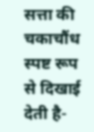सत्ता की चकाचौंध स्पष्ट रूप से दिखाई देती है-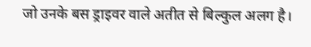जो उनके बस ड्राइवर वाले अतीत से बिल्कुल अलग है।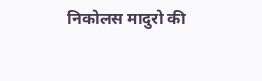निकोलस मादुरो की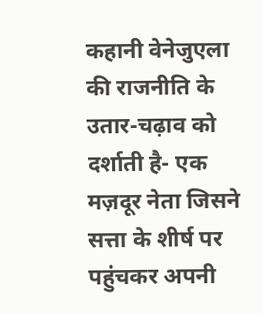कहानी वेनेजुएला की राजनीति के उतार-चढ़ाव को दर्शाती है- एक मज़दूर नेता जिसने सत्ता के शीर्ष पर पहुंचकर अपनी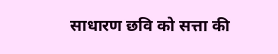साधारण छवि को सत्ता की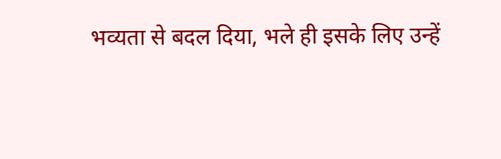भव्यता से बदल दिया, भले ही इसके लिए उन्हें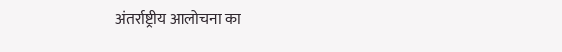अंतर्राष्ट्रीय आलोचना का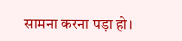सामना करना पड़ा हो।